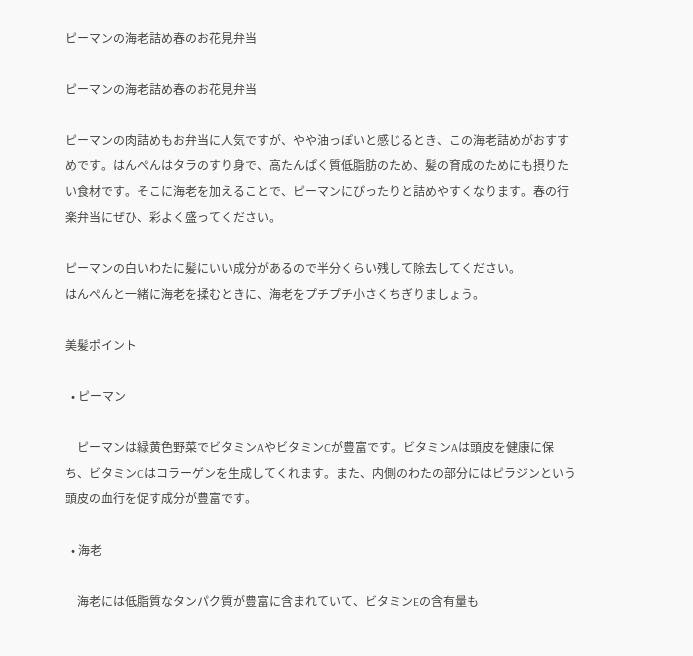ピーマンの海老詰め春のお花見弁当

ピーマンの海老詰め春のお花見弁当

ピーマンの肉詰めもお弁当に人気ですが、やや油っぽいと感じるとき、この海老詰めがおすすめです。はんぺんはタラのすり身で、高たんぱく質低脂肪のため、髪の育成のためにも摂りたい食材です。そこに海老を加えることで、ピーマンにぴったりと詰めやすくなります。春の行楽弁当にぜひ、彩よく盛ってください。

ピーマンの白いわたに髪にいい成分があるので半分くらい残して除去してください。
はんぺんと一緒に海老を揉むときに、海老をプチプチ小さくちぎりましょう。

美髪ポイント

  • ピーマン

    ピーマンは緑黄色野菜でビタミンAやビタミンCが豊富です。ビタミンAは頭皮を健康に保ち、ビタミンCはコラーゲンを生成してくれます。また、内側のわたの部分にはピラジンという頭皮の血行を促す成分が豊富です。

  • 海老

    海老には低脂質なタンパク質が豊富に含まれていて、ビタミンEの含有量も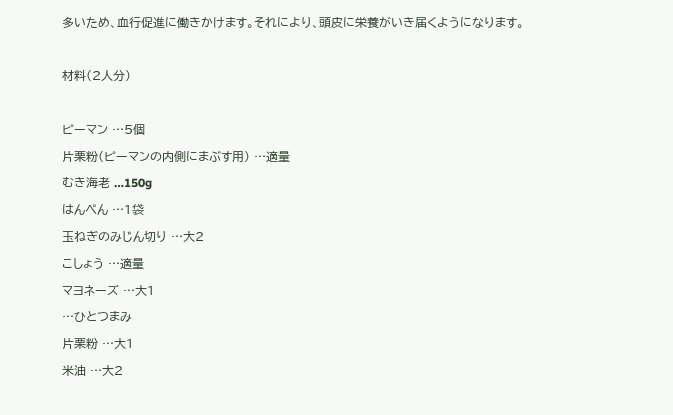多いため、血行促進に働きかけます。それにより、頭皮に栄養がいき届くようになります。

材料(2人分)

ピーマン …5個
片栗粉(ピーマンの内側にまぶす用) …適量
むき海老 …150g
はんぺん …1袋
玉ねぎのみじん切り …大2
こしょう …適量
マヨネーズ …大1
…ひとつまみ
片栗粉 …大1
米油 …大2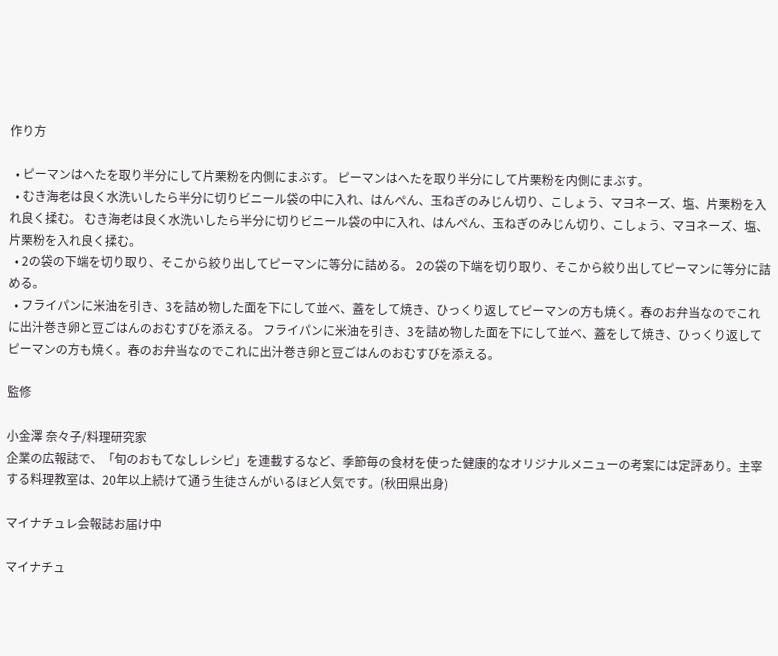作り方

  • ピーマンはへたを取り半分にして片栗粉を内側にまぶす。 ピーマンはへたを取り半分にして片栗粉を内側にまぶす。
  • むき海老は良く水洗いしたら半分に切りビニール袋の中に入れ、はんぺん、玉ねぎのみじん切り、こしょう、マヨネーズ、塩、片栗粉を入れ良く揉む。 むき海老は良く水洗いしたら半分に切りビニール袋の中に入れ、はんぺん、玉ねぎのみじん切り、こしょう、マヨネーズ、塩、片栗粉を入れ良く揉む。
  • 2の袋の下端を切り取り、そこから絞り出してピーマンに等分に詰める。 2の袋の下端を切り取り、そこから絞り出してピーマンに等分に詰める。
  • フライパンに米油を引き、3を詰め物した面を下にして並べ、蓋をして焼き、ひっくり返してピーマンの方も焼く。春のお弁当なのでこれに出汁巻き卵と豆ごはんのおむすびを添える。 フライパンに米油を引き、3を詰め物した面を下にして並べ、蓋をして焼き、ひっくり返してピーマンの方も焼く。春のお弁当なのでこれに出汁巻き卵と豆ごはんのおむすびを添える。

監修

小金澤 奈々子/料理研究家
企業の広報誌で、「旬のおもてなしレシピ」を連載するなど、季節毎の食材を使った健康的なオリジナルメニューの考案には定評あり。主宰する料理教室は、20年以上続けて通う生徒さんがいるほど人気です。(秋田県出身)

マイナチュレ会報誌お届け中

マイナチュ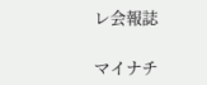レ会報誌

マイナチ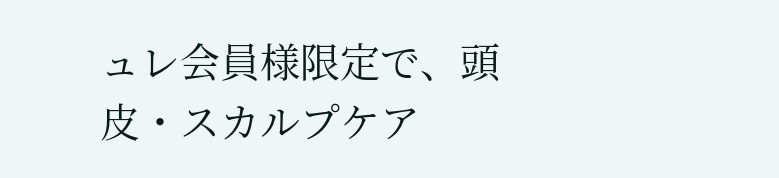ュレ会員様限定で、頭皮・スカルプケア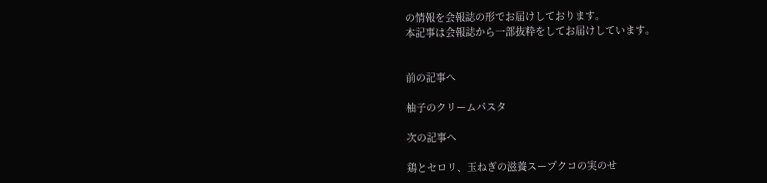の情報を会報誌の形でお届けしております。
本記事は会報誌から一部抜粋をしてお届けしています。


前の記事へ

柚子のクリームパスタ

次の記事へ

鶏とセロリ、玉ねぎの滋養スープクコの実のせ